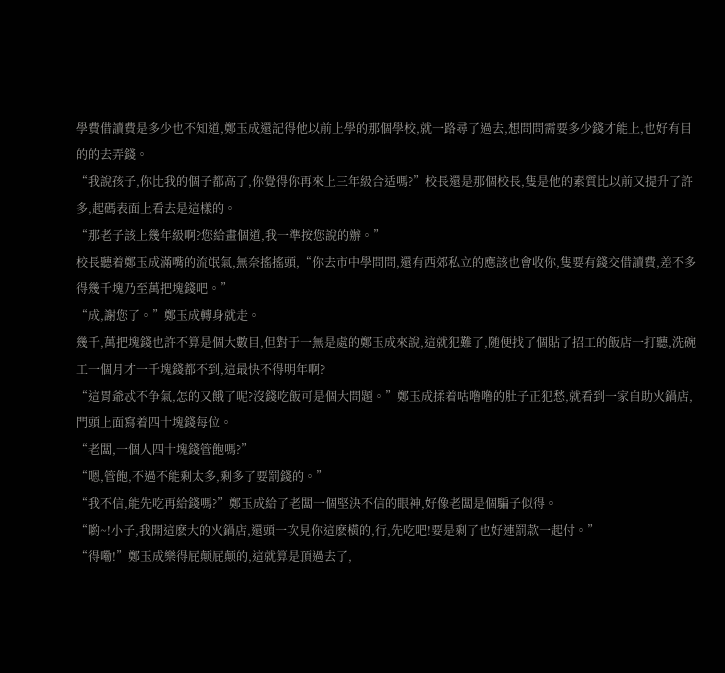學費借讀費是多少也不知道,鄭玉成還記得他以前上學的那個學校,就一路尋了過去,想問問需要多少錢才能上,也好有目的的去弄錢。
“我說孩子,你比我的個子都高了,你覺得你再來上三年級合适嗎?”校長還是那個校長,隻是他的素質比以前又提升了許多,起碼表面上看去是這樣的。
“那老子該上幾年級啊?您給畫個道,我一準按您說的辦。”
校長聽着鄭玉成滿嘴的流氓氣,無奈搖搖頭,“你去市中學問問,還有西郊私立的應該也會收你,隻要有錢交借讀費,差不多得幾千塊乃至萬把塊錢吧。”
“成,謝您了。”鄭玉成轉身就走。
幾千,萬把塊錢也許不算是個大數目,但對于一無是處的鄭玉成來說,這就犯難了,随便找了個貼了招工的飯店一打聽,洗碗工一個月才一千塊錢都不到,這最快不得明年啊?
“這胃爺忒不争氣,怎的又餓了呢?沒錢吃飯可是個大問題。”鄭玉成揉着咕噜噜的肚子正犯愁,就看到一家自助火鍋店,門頭上面寫着四十塊錢每位。
“老闆,一個人四十塊錢管飽嗎?”
“嗯,管飽,不過不能剩太多,剩多了要罰錢的。”
“我不信,能先吃再給錢嗎?”鄭玉成給了老闆一個堅決不信的眼神,好像老闆是個騙子似得。
“喲~!小子,我開這麽大的火鍋店,還頭一次見你這麽橫的,行,先吃吧!要是剩了也好連罰款一起付。”
“得嘞!”鄭玉成樂得屁颠屁颠的,這就算是頂過去了,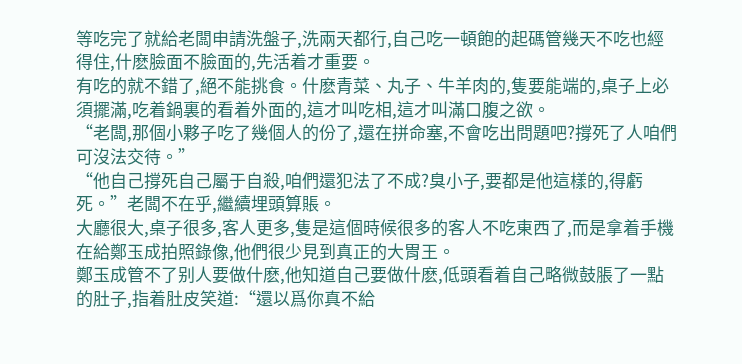等吃完了就給老闆申請洗盤子,洗兩天都行,自己吃一頓飽的起碼管幾天不吃也經得住,什麽臉面不臉面的,先活着才重要。
有吃的就不錯了,絕不能挑食。什麽青菜、丸子、牛羊肉的,隻要能端的,桌子上必須擺滿,吃着鍋裏的看着外面的,這才叫吃相,這才叫滿口腹之欲。
“老闆,那個小夥子吃了幾個人的份了,還在拼命塞,不會吃出問題吧?撐死了人咱們可沒法交待。”
“他自己撐死自己屬于自殺,咱們還犯法了不成?臭小子,要都是他這樣的,得虧死。”老闆不在乎,繼續埋頭算賬。
大廳很大,桌子很多,客人更多,隻是這個時候很多的客人不吃東西了,而是拿着手機在給鄭玉成拍照錄像,他們很少見到真正的大胃王。
鄭玉成管不了别人要做什麽,他知道自己要做什麽,低頭看着自己略微鼓脹了一點的肚子,指着肚皮笑道:“還以爲你真不給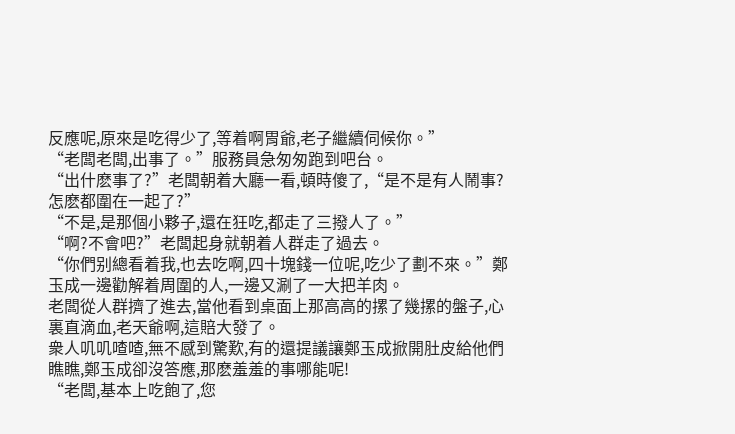反應呢,原來是吃得少了,等着啊胃爺,老子繼續伺候你。”
“老闆老闆,出事了。”服務員急匆匆跑到吧台。
“出什麽事了?”老闆朝着大廳一看,頓時傻了,“是不是有人鬧事?怎麽都圍在一起了?”
“不是,是那個小夥子,還在狂吃,都走了三撥人了。”
“啊?不會吧?”老闆起身就朝着人群走了過去。
“你們别總看着我,也去吃啊,四十塊錢一位呢,吃少了劃不來。”鄭玉成一邊勸解着周圍的人,一邊又涮了一大把羊肉。
老闆從人群擠了進去,當他看到桌面上那高高的摞了幾摞的盤子,心裏直滴血,老天爺啊,這賠大發了。
衆人叽叽喳喳,無不感到驚歎,有的還提議讓鄭玉成掀開肚皮給他們瞧瞧,鄭玉成卻沒答應,那麽羞羞的事哪能呢!
“老闆,基本上吃飽了,您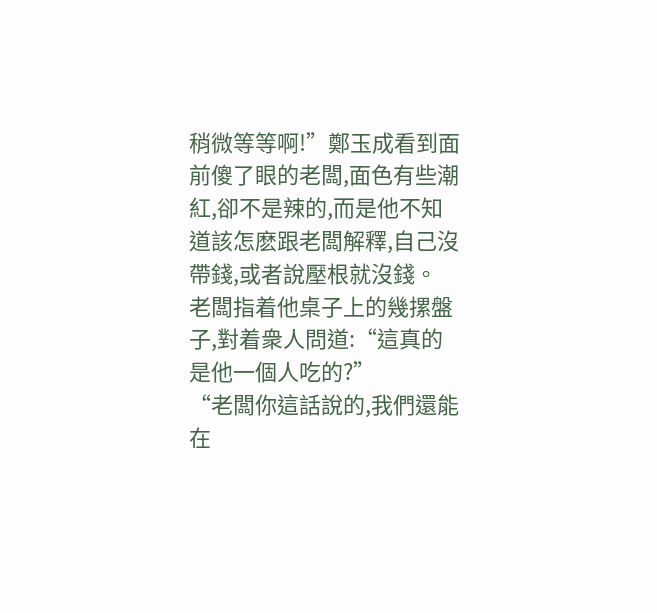稍微等等啊!”鄭玉成看到面前傻了眼的老闆,面色有些潮紅,卻不是辣的,而是他不知道該怎麽跟老闆解釋,自己沒帶錢,或者說壓根就沒錢。
老闆指着他桌子上的幾摞盤子,對着衆人問道:“這真的是他一個人吃的?”
“老闆你這話說的,我們還能在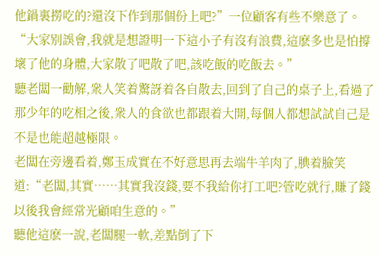他鍋裏撈吃的?還沒下作到那個份上吧?”一位顧客有些不樂意了。
“大家别誤會,我就是想證明一下這小子有沒有浪費,這麽多也是怕撐壞了他的身體,大家散了吧散了吧,該吃飯的吃飯去。”
聽老闆一勸解,衆人笑着驚訝着各自散去,回到了自己的桌子上,看過了那少年的吃相之後,衆人的食欲也都跟着大開,每個人都想試試自己是不是也能超越極限。
老闆在旁邊看着,鄭玉成實在不好意思再去端牛羊肉了,腆着臉笑道:“老闆,其實……其實我沒錢,要不我給你打工吧?管吃就行,賺了錢以後我會經常光顧咱生意的。”
聽他這麽一說,老闆腿一軟,差點倒了下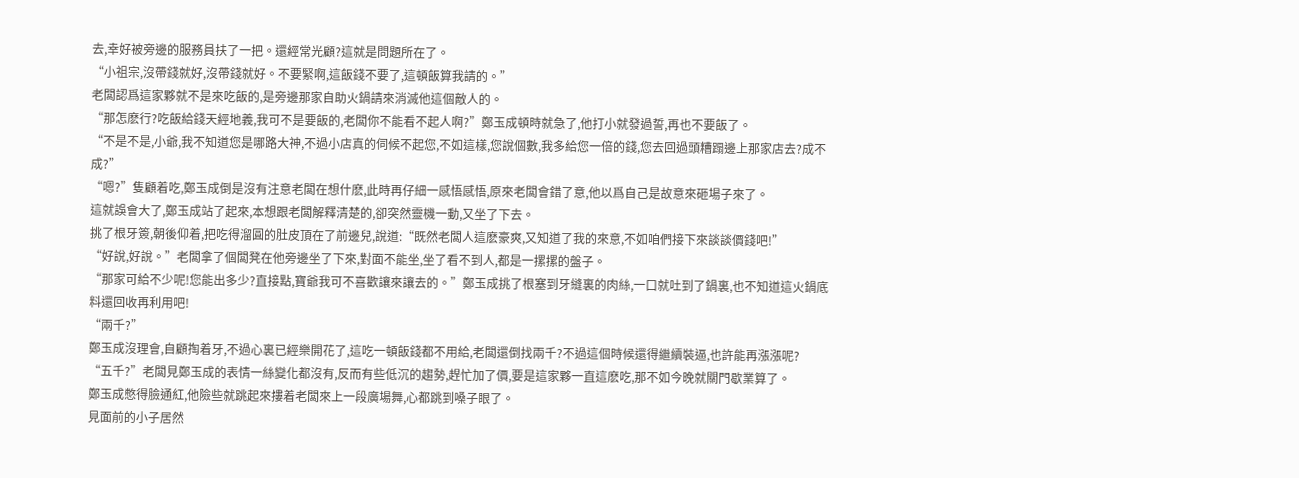去,幸好被旁邊的服務員扶了一把。還經常光顧?這就是問題所在了。
“小祖宗,沒帶錢就好,沒帶錢就好。不要緊啊,這飯錢不要了,這頓飯算我請的。”
老闆認爲這家夥就不是來吃飯的,是旁邊那家自助火鍋請來消滅他這個敵人的。
“那怎麽行?吃飯給錢天經地義,我可不是要飯的,老闆你不能看不起人啊?”鄭玉成頓時就急了,他打小就發過誓,再也不要飯了。
“不是不是,小爺,我不知道您是哪路大神,不過小店真的伺候不起您,不如這樣,您說個數,我多給您一倍的錢,您去回過頭糟蹋邊上那家店去?成不成?”
“嗯?”隻顧着吃,鄭玉成倒是沒有注意老闆在想什麽,此時再仔細一感悟感悟,原來老闆會錯了意,他以爲自己是故意來砸場子來了。
這就誤會大了,鄭玉成站了起來,本想跟老闆解釋清楚的,卻突然靈機一動,又坐了下去。
挑了根牙簽,朝後仰着,把吃得溜圓的肚皮頂在了前邊兒,說道:“既然老闆人這麽豪爽,又知道了我的來意,不如咱們接下來談談價錢吧!”
“好說,好說。”老闆拿了個闆凳在他旁邊坐了下來,對面不能坐,坐了看不到人,都是一摞摞的盤子。
“那家可給不少呢!您能出多少?直接點,寶爺我可不喜歡讓來讓去的。”鄭玉成挑了根塞到牙縫裏的肉絲,一口就吐到了鍋裏,也不知道這火鍋底料還回收再利用吧!
“兩千?”
鄭玉成沒理會,自顧掏着牙,不過心裏已經樂開花了,這吃一頓飯錢都不用給,老闆還倒找兩千?不過這個時候還得繼續裝逼,也許能再漲漲呢?
“五千?”老闆見鄭玉成的表情一絲變化都沒有,反而有些低沉的趨勢,趕忙加了價,要是這家夥一直這麽吃,那不如今晚就關門歇業算了。
鄭玉成憋得臉通紅,他險些就跳起來摟着老闆來上一段廣場舞,心都跳到嗓子眼了。
見面前的小子居然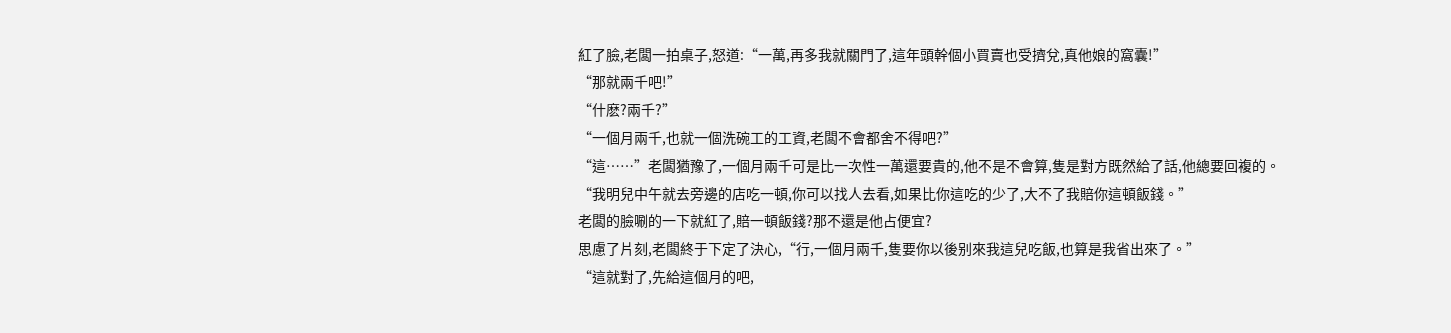紅了臉,老闆一拍桌子,怒道:“一萬,再多我就關門了,這年頭幹個小買賣也受擠兌,真他娘的窩囊!”
“那就兩千吧!”
“什麽?兩千?”
“一個月兩千,也就一個洗碗工的工資,老闆不會都舍不得吧?”
“這……”老闆猶豫了,一個月兩千可是比一次性一萬還要貴的,他不是不會算,隻是對方既然給了話,他總要回複的。
“我明兒中午就去旁邊的店吃一頓,你可以找人去看,如果比你這吃的少了,大不了我賠你這頓飯錢。”
老闆的臉唰的一下就紅了,賠一頓飯錢?那不還是他占便宜?
思慮了片刻,老闆終于下定了決心,“行,一個月兩千,隻要你以後别來我這兒吃飯,也算是我省出來了。”
“這就對了,先給這個月的吧,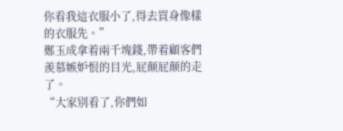你看我這衣服小了,得去買身像樣的衣服先。”
鄭玉成拿着兩千塊錢,帶着顧客們羨慕嫉妒恨的目光,屁颠屁颠的走了。
“大家别看了,你們如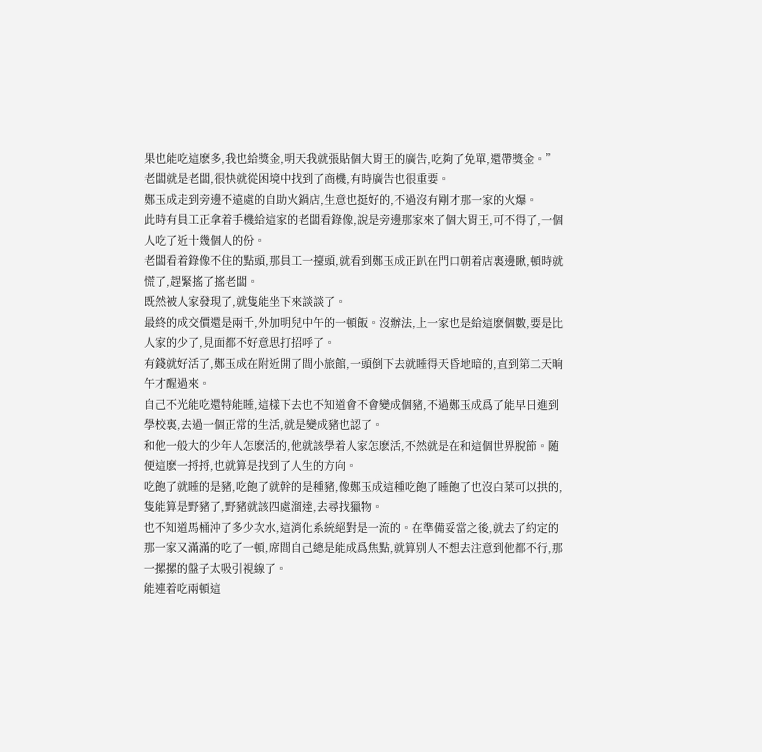果也能吃這麽多,我也給獎金,明天我就張貼個大胃王的廣告,吃夠了免單,還帶獎金。”老闆就是老闆,很快就從困境中找到了商機,有時廣告也很重要。
鄭玉成走到旁邊不遠處的自助火鍋店,生意也挺好的,不過沒有剛才那一家的火爆。
此時有員工正拿着手機給這家的老闆看錄像,說是旁邊那家來了個大胃王,可不得了,一個人吃了近十幾個人的份。
老闆看着錄像不住的點頭,那員工一擡頭,就看到鄭玉成正趴在門口朝着店裏邊瞅,頓時就慌了,趕緊搖了搖老闆。
既然被人家發現了,就隻能坐下來談談了。
最終的成交價還是兩千,外加明兒中午的一頓飯。沒辦法,上一家也是給這麽個數,要是比人家的少了,見面都不好意思打招呼了。
有錢就好活了,鄭玉成在附近開了間小旅館,一頭倒下去就睡得天昏地暗的,直到第二天晌午才醒過來。
自己不光能吃還特能睡,這樣下去也不知道會不會變成個豬,不過鄭玉成爲了能早日進到學校裏,去過一個正常的生活,就是變成豬也認了。
和他一般大的少年人怎麽活的,他就該學着人家怎麽活,不然就是在和這個世界脫節。随便這麽一捋捋,也就算是找到了人生的方向。
吃飽了就睡的是豬,吃飽了就幹的是種豬,像鄭玉成這種吃飽了睡飽了也沒白菜可以拱的,隻能算是野豬了,野豬就該四處溜達,去尋找獵物。
也不知道馬桶沖了多少次水,這消化系統絕對是一流的。在準備妥當之後,就去了約定的那一家又滿滿的吃了一頓,席間自己總是能成爲焦點,就算别人不想去注意到他都不行,那一摞摞的盤子太吸引視線了。
能連着吃兩頓這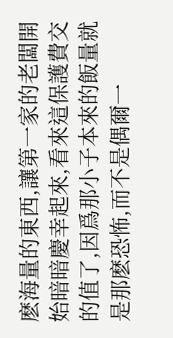麽海量的東西,讓第一家的老闆開始暗暗慶幸起來,看來這保護費交的值了,因爲那小子本來的飯量就是那麽恐怖,而不是偶爾一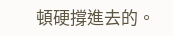頓硬撐進去的。